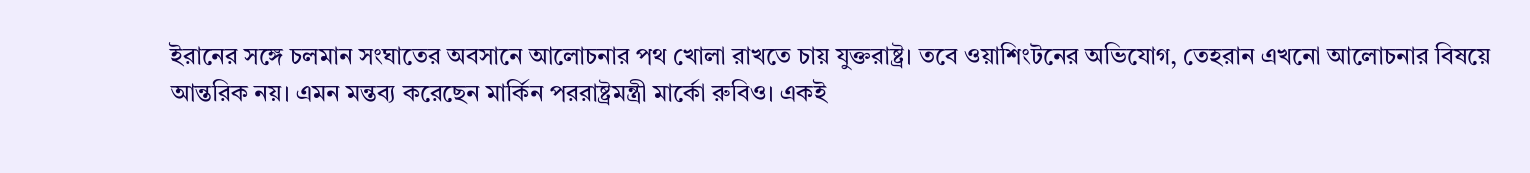ইরানের সঙ্গে চলমান সংঘাতের অবসানে আলোচনার পথ খোলা রাখতে চায় যুক্তরাষ্ট্র। তবে ওয়াশিংটনের অভিযোগ, তেহরান এখনো আলোচনার বিষয়ে আন্তরিক নয়। এমন মন্তব্য করেছেন মার্কিন পররাষ্ট্রমন্ত্রী মার্কো রুবিও। একই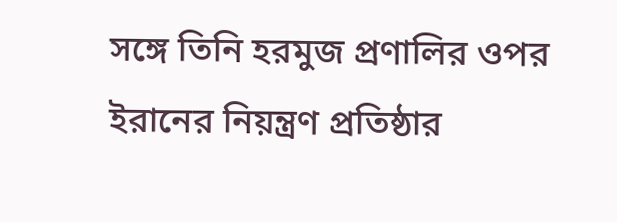সঙ্গে তিনি হরমুজ প্রণালির ওপর ইরানের নিয়ন্ত্রণ প্রতিষ্ঠার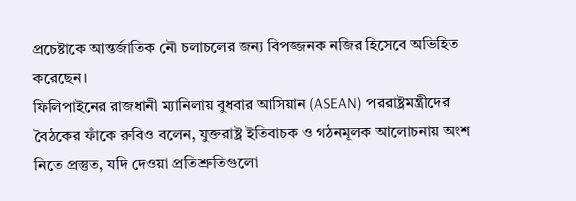প্রচেষ্টাকে আন্তর্জাতিক নৌ চলাচলের জন্য বিপজ্জনক নজির হিসেবে অভিহিত করেছেন।
ফিলিপাইনের রাজধানী ম্যানিলায় বুধবার আসিয়ান (ASEAN) পররাষ্ট্রমন্ত্রীদের বৈঠকের ফাঁকে রুবিও বলেন, যুক্তরাষ্ট্র ইতিবাচক ও গঠনমূলক আলোচনায় অংশ নিতে প্রস্তুত, যদি দেওয়া প্রতিশ্রুতিগুলো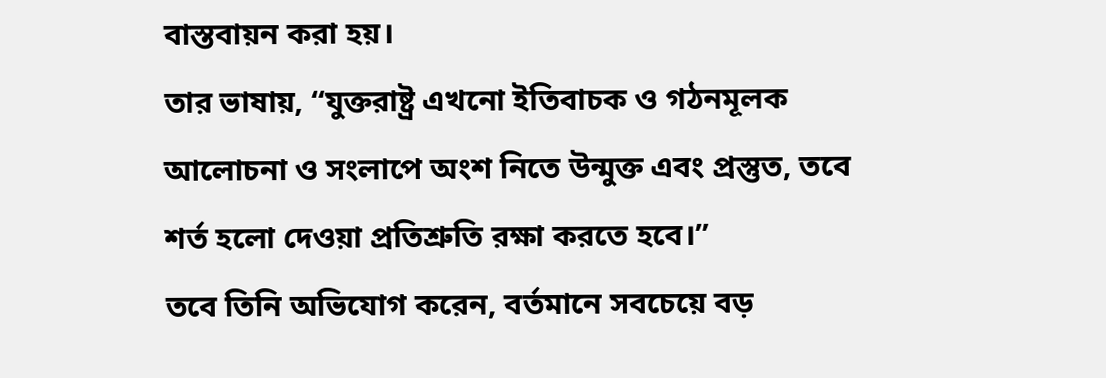বাস্তবায়ন করা হয়।
তার ভাষায়, “যুক্তরাষ্ট্র এখনো ইতিবাচক ও গঠনমূলক আলোচনা ও সংলাপে অংশ নিতে উন্মুক্ত এবং প্রস্তুত, তবে শর্ত হলো দেওয়া প্রতিশ্রুতি রক্ষা করতে হবে।”
তবে তিনি অভিযোগ করেন, বর্তমানে সবচেয়ে বড়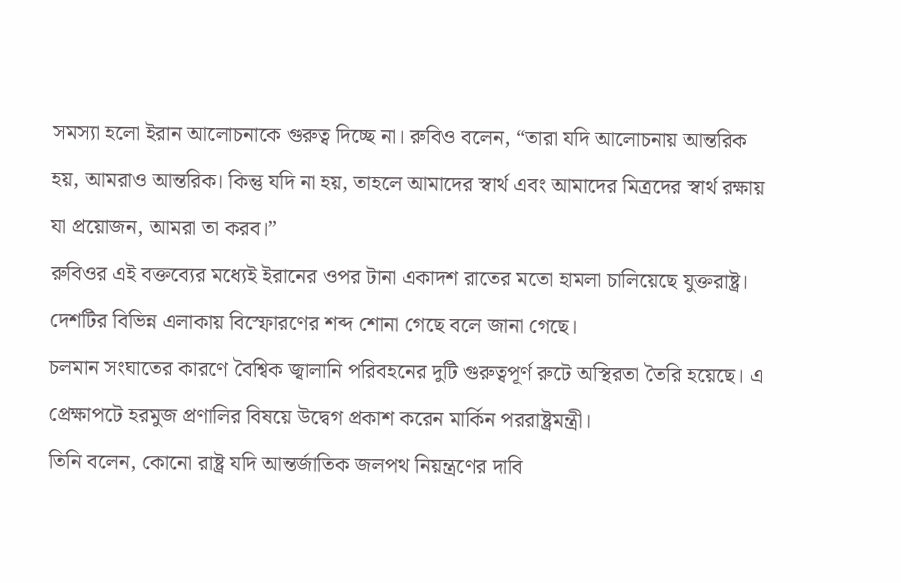সমস্যা হলো ইরান আলোচনাকে গুরুত্ব দিচ্ছে না। রুবিও বলেন, “তারা যদি আলোচনায় আন্তরিক হয়, আমরাও আন্তরিক। কিন্তু যদি না হয়, তাহলে আমাদের স্বার্থ এবং আমাদের মিত্রদের স্বার্থ রক্ষায় যা প্রয়োজন, আমরা তা করব।”
রুবিওর এই বক্তব্যের মধ্যেই ইরানের ওপর টানা একাদশ রাতের মতো হামলা চালিয়েছে যুক্তরাষ্ট্র। দেশটির বিভিন্ন এলাকায় বিস্ফোরণের শব্দ শোনা গেছে বলে জানা গেছে।
চলমান সংঘাতের কারণে বৈশ্বিক জ্বালানি পরিবহনের দুটি গুরুত্বপূর্ণ রুটে অস্থিরতা তৈরি হয়েছে। এ প্রেক্ষাপটে হরমুজ প্রণালির বিষয়ে উদ্বেগ প্রকাশ করেন মার্কিন পররাষ্ট্রমন্ত্রী।
তিনি বলেন, কোনো রাষ্ট্র যদি আন্তর্জাতিক জলপথ নিয়ন্ত্রণের দাবি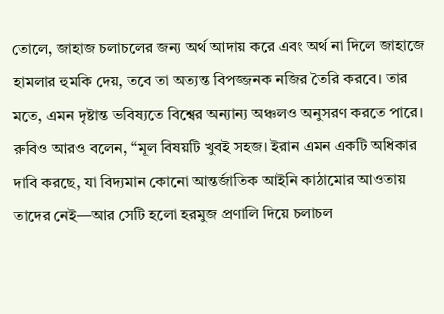তোলে, জাহাজ চলাচলের জন্য অর্থ আদায় করে এবং অর্থ না দিলে জাহাজে হামলার হুমকি দেয়, তবে তা অত্যন্ত বিপজ্জনক নজির তৈরি করবে। তার মতে, এমন দৃষ্টান্ত ভবিষ্যতে বিশ্বের অন্যান্য অঞ্চলও অনুসরণ করতে পারে।
রুবিও আরও বলেন, “মূল বিষয়টি খুবই সহজ। ইরান এমন একটি অধিকার দাবি করছে, যা বিদ্যমান কোনো আন্তর্জাতিক আইনি কাঠামোর আওতায় তাদের নেই—আর সেটি হলো হরমুজ প্রণালি দিয়ে চলাচল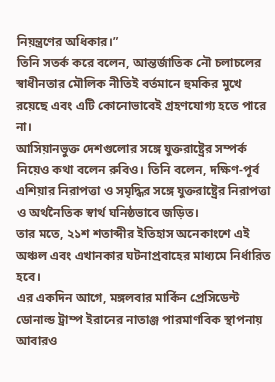নিয়ন্ত্রণের অধিকার।”
তিনি সতর্ক করে বলেন, আন্তর্জাতিক নৌ চলাচলের স্বাধীনতার মৌলিক নীতিই বর্তমানে হুমকির মুখে রয়েছে এবং এটি কোনোভাবেই গ্রহণযোগ্য হতে পারে না।
আসিয়ানভুক্ত দেশগুলোর সঙ্গে যুক্তরাষ্ট্রের সম্পর্ক নিয়েও কথা বলেন রুবিও। তিনি বলেন, দক্ষিণ-পূর্ব এশিয়ার নিরাপত্তা ও সমৃদ্ধির সঙ্গে যুক্তরাষ্ট্রের নিরাপত্তা ও অর্থনৈতিক স্বার্থ ঘনিষ্ঠভাবে জড়িত।
তার মতে, ২১শ শতাব্দীর ইতিহাস অনেকাংশে এই অঞ্চল এবং এখানকার ঘটনাপ্রবাহের মাধ্যমে নির্ধারিত হবে।
এর একদিন আগে, মঙ্গলবার মার্কিন প্রেসিডেন্ট ডোনাল্ড ট্রাম্প ইরানের নাতাঞ্জ পারমাণবিক স্থাপনায় আবারও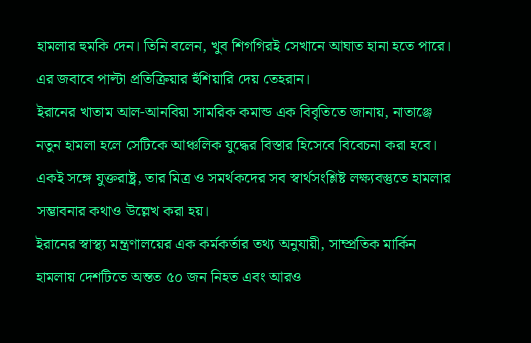হামলার হুমকি দেন। তিনি বলেন, খুব শিগগিরই সেখানে আঘাত হানা হতে পারে। এর জবাবে পাল্টা প্রতিক্রিয়ার হুঁশিয়ারি দেয় তেহরান।
ইরানের খাতাম আল-আনবিয়া সামরিক কমান্ড এক বিবৃতিতে জানায়, নাতাঞ্জে নতুন হামলা হলে সেটিকে আঞ্চলিক যুদ্ধের বিস্তার হিসেবে বিবেচনা করা হবে। একই সঙ্গে যুক্তরাষ্ট্র, তার মিত্র ও সমর্থকদের সব স্বার্থসংশ্লিষ্ট লক্ষ্যবস্তুতে হামলার সম্ভাবনার কথাও উল্লেখ করা হয়।
ইরানের স্বাস্থ্য মন্ত্রণালয়ের এক কর্মকর্তার তথ্য অনুযায়ী, সাম্প্রতিক মার্কিন হামলায় দেশটিতে অন্তত ৫০ জন নিহত এবং আরও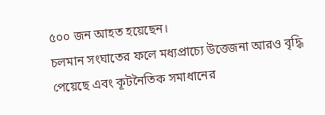৫০০ জন আহত হয়েছেন।
চলমান সংঘাতের ফলে মধ্যপ্রাচ্যে উত্তেজনা আরও বৃদ্ধি পেয়েছে এবং কূটনৈতিক সমাধানের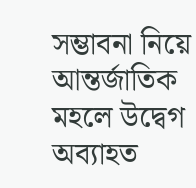সম্ভাবনা নিয়ে আন্তর্জাতিক মহলে উদ্বেগ অব্যাহত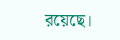রয়েছে।